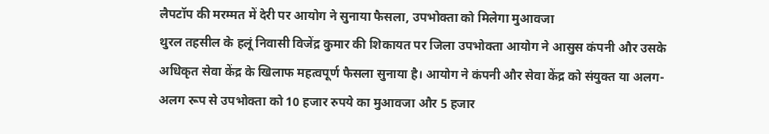लैपटॉप की मरम्मत में देरी पर आयोग ने सुनाया फैसला, उपभोक्ता को मिलेगा मुआवजा
थुरल तहसील के हलूं निवासी विजेंद्र कुमार की शिकायत पर जिला उपभोक्ता आयोग ने आसुस कंपनी और उसके अधिकृत सेवा केंद्र के खिलाफ महत्वपूर्ण फैसला सुनाया है। आयोग ने कंपनी और सेवा केंद्र को संयुक्त या अलग-अलग रूप से उपभोक्ता को 10 हजार रुपये का मुआवजा और 5 हजार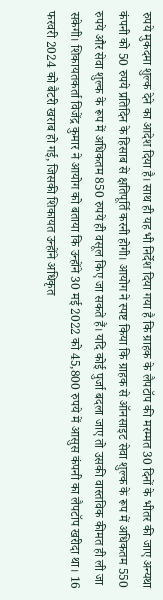रुपये मुकदमा शुल्क देने का आदेश दिया है। साथ ही यह भी निर्देश दिया गया है कि ग्राहक के लैपटॉप की मरम्मत 30 दिनों के भीतर की जाए अन्यथा कंपनी को 50 रुपये प्रतिदिन के हिसाब से क्षतिपूर्ति करनी होगी। आयोग ने स्पष्ट किया कि ग्राहक से ऑनसाइट सेवा शुल्क के रूप में अधिकतम 550 रुपये और सेवा शुल्क के रूप में अधिकतम 850 रुपये ही वसूल किए जा सकते हैं। यदि कोई पुर्जा बदला जाए तो उसकी वास्तविक कीमत ही ली जा सकेगी। शिकायतकर्ता विजेंद्र कुमार ने आयोग को बताया कि उन्होंने 30 मई 2022 को 45,800 रुपये में आसुस कंपनी का लैपटॉप खरीदा था। 16 फरवरी 2024 को बैटरी खराब हो गई, जिसकी शिकायत उन्होंने अधिकृत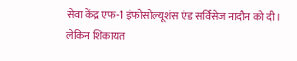सेवा केंद्र एफ-1 इंफोसोल्यूशंस एंड सर्विसेज नादौन को दी। लेकिन शिकायत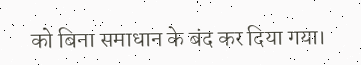को बिना समाधान के बंद कर दिया गया।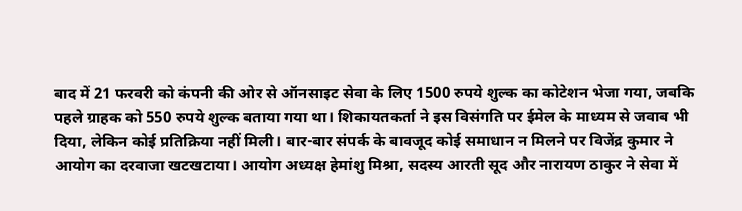बाद में 21 फरवरी को कंपनी की ओर से ऑनसाइट सेवा के लिए 1500 रुपये शुल्क का कोटेशन भेजा गया, जबकि पहले ग्राहक को 550 रुपये शुल्क बताया गया था। शिकायतकर्ता ने इस विसंगति पर ईमेल के माध्यम से जवाब भी दिया, लेकिन कोई प्रतिक्रिया नहीं मिली। बार-बार संपर्क के बावजूद कोई समाधान न मिलने पर विजेंद्र कुमार ने आयोग का दरवाजा खटखटाया। आयोग अध्यक्ष हेमांशु मिश्रा, सदस्य आरती सूद और नारायण ठाकुर ने सेवा में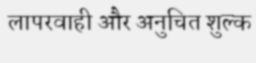लापरवाही और अनुचित शुल्क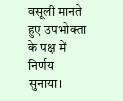वसूली मानते हुए उपभोक्ता के पक्ष में निर्णय सुनाया।